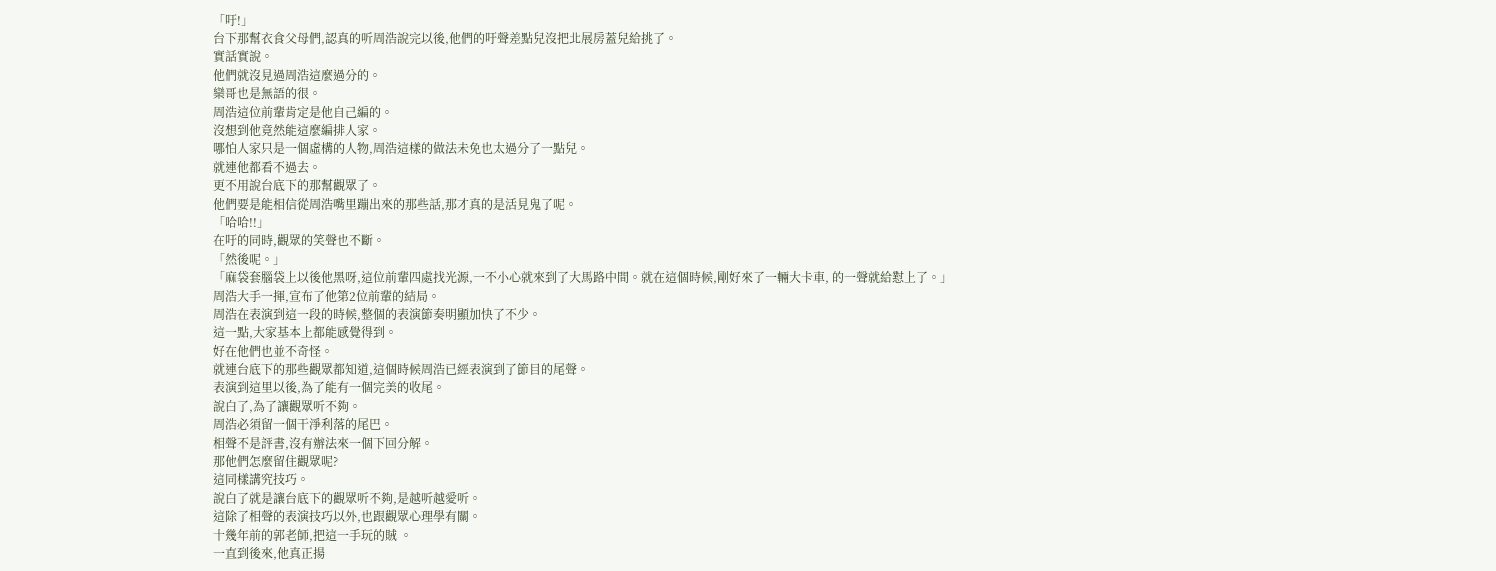「吁!」
台下那幫衣食父母們,認真的听周浩說完以後,他們的吁聲差點兒沒把北展房蓋兒給挑了。
實話實說。
他們就沒見過周浩這麼過分的。
欒哥也是無語的很。
周浩這位前輩肯定是他自己編的。
沒想到他竟然能這麼編排人家。
哪怕人家只是一個虛構的人物,周浩這樣的做法未免也太過分了一點兒。
就連他都看不過去。
更不用說台底下的那幫觀眾了。
他們要是能相信從周浩嘴里蹦出來的那些話,那才真的是活見鬼了呢。
「哈哈!!」
在吁的同時,觀眾的笑聲也不斷。
「然後呢。」
「麻袋套腦袋上以後他黑呀,這位前輩四處找光源,一不小心就來到了大馬路中間。就在這個時候,剛好來了一輛大卡車, 的一聲就給懟上了。」
周浩大手一揮,宣布了他第2位前輩的結局。
周浩在表演到這一段的時候,整個的表演節奏明顯加快了不少。
這一點,大家基本上都能感覺得到。
好在他們也並不奇怪。
就連台底下的那些觀眾都知道,這個時候周浩已經表演到了節目的尾聲。
表演到這里以後,為了能有一個完美的收尾。
說白了,為了讓觀眾听不夠。
周浩必須留一個干淨利落的尾巴。
相聲不是評書,沒有辦法來一個下回分解。
那他們怎麼留住觀眾呢?
這同樣講究技巧。
說白了就是讓台底下的觀眾听不夠,是越听越愛听。
這除了相聲的表演技巧以外,也跟觀眾心理學有關。
十幾年前的郭老師,把這一手玩的賊 。
一直到後來,他真正揚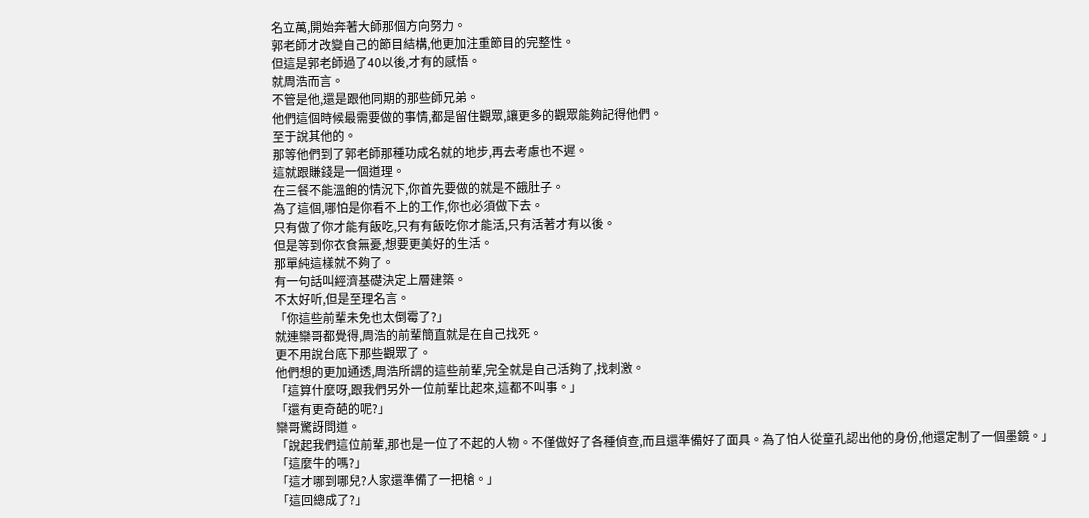名立萬,開始奔著大師那個方向努力。
郭老師才改變自己的節目結構,他更加注重節目的完整性。
但這是郭老師過了40以後,才有的感悟。
就周浩而言。
不管是他,還是跟他同期的那些師兄弟。
他們這個時候最需要做的事情,都是留住觀眾,讓更多的觀眾能夠記得他們。
至于說其他的。
那等他們到了郭老師那種功成名就的地步,再去考慮也不遲。
這就跟賺錢是一個道理。
在三餐不能溫飽的情況下,你首先要做的就是不餓肚子。
為了這個,哪怕是你看不上的工作,你也必須做下去。
只有做了你才能有飯吃,只有有飯吃你才能活,只有活著才有以後。
但是等到你衣食無憂,想要更美好的生活。
那單純這樣就不夠了。
有一句話叫經濟基礎決定上層建築。
不太好听,但是至理名言。
「你這些前輩未免也太倒霉了?」
就連欒哥都覺得,周浩的前輩簡直就是在自己找死。
更不用說台底下那些觀眾了。
他們想的更加通透,周浩所謂的這些前輩,完全就是自己活夠了,找刺激。
「這算什麼呀,跟我們另外一位前輩比起來,這都不叫事。」
「還有更奇葩的呢?」
欒哥驚訝問道。
「說起我們這位前輩,那也是一位了不起的人物。不僅做好了各種偵查,而且還準備好了面具。為了怕人從童孔認出他的身份,他還定制了一個墨鏡。」
「這麼牛的嗎?」
「這才哪到哪兒?人家還準備了一把槍。」
「這回總成了?」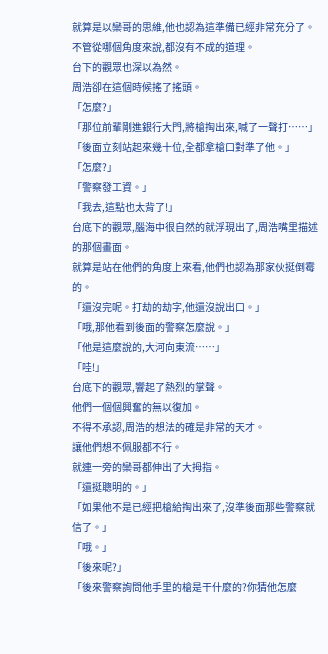就算是以欒哥的思維,他也認為這準備已經非常充分了。
不管從哪個角度來說,都沒有不成的道理。
台下的觀眾也深以為然。
周浩卻在這個時候搖了搖頭。
「怎麼?」
「那位前輩剛進銀行大門,將槍掏出來,喊了一聲打……」
「後面立刻站起來幾十位,全都拿槍口對準了他。」
「怎麼?」
「警察發工資。」
「我去,這點也太背了!」
台底下的觀眾,腦海中很自然的就浮現出了,周浩嘴里描述的那個畫面。
就算是站在他們的角度上來看,他們也認為那家伙挺倒霉的。
「還沒完呢。打劫的劫字,他還沒說出口。」
「哦,那他看到後面的警察怎麼說。」
「他是這麼說的,大河向東流……」
「哇!」
台底下的觀眾,響起了熱烈的掌聲。
他們一個個興奮的無以復加。
不得不承認,周浩的想法的確是非常的天才。
讓他們想不佩服都不行。
就連一旁的欒哥都伸出了大拇指。
「還挺聰明的。」
「如果他不是已經把槍給掏出來了,沒準後面那些警察就信了。」
「哦。」
「後來呢?」
「後來警察詢問他手里的槍是干什麼的?你猜他怎麼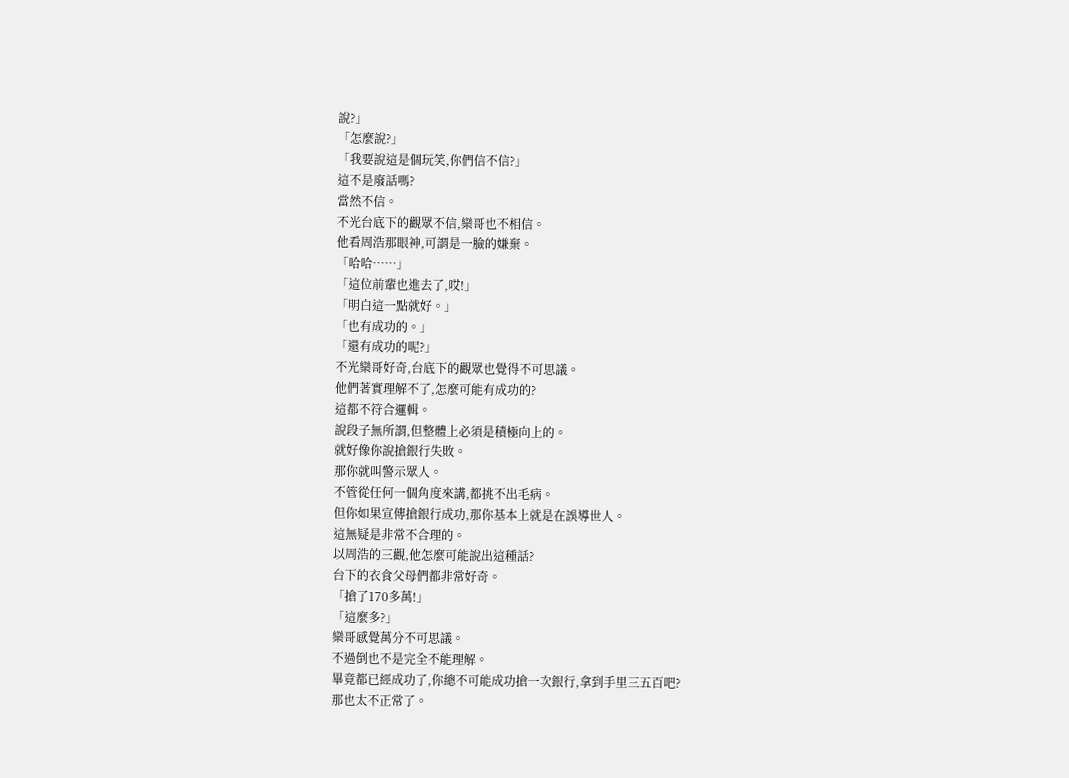說?」
「怎麼說?」
「我要說這是個玩笑,你們信不信?」
這不是廢話嗎?
當然不信。
不光台底下的觀眾不信,欒哥也不相信。
他看周浩那眼神,可謂是一臉的嫌棄。
「哈哈……」
「這位前輩也進去了,哎!」
「明白這一點就好。」
「也有成功的。」
「還有成功的呢?」
不光欒哥好奇,台底下的觀眾也覺得不可思議。
他們著實理解不了,怎麼可能有成功的?
這都不符合邏輯。
說段子無所謂,但整體上必須是積極向上的。
就好像你說搶銀行失敗。
那你就叫警示眾人。
不管從任何一個角度來講,都挑不出毛病。
但你如果宣傳搶銀行成功,那你基本上就是在誤導世人。
這無疑是非常不合理的。
以周浩的三觀,他怎麼可能說出這種話?
台下的衣食父母們都非常好奇。
「搶了170多萬!」
「這麼多?」
欒哥感覺萬分不可思議。
不過倒也不是完全不能理解。
畢竟都已經成功了,你總不可能成功搶一次銀行,拿到手里三五百吧?
那也太不正常了。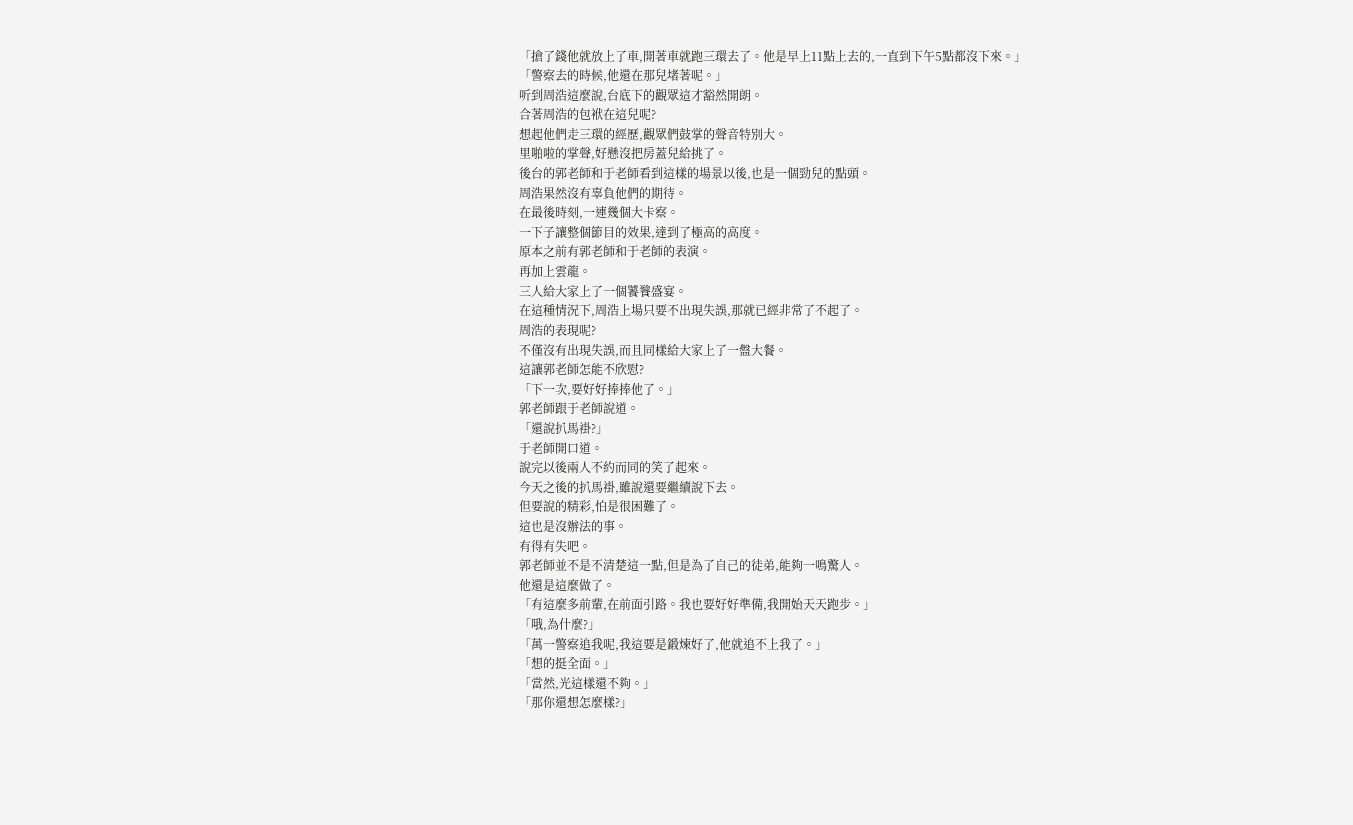「搶了錢他就放上了車,開著車就跑三環去了。他是早上11點上去的,一直到下午5點都沒下來。」
「警察去的時候,他還在那兒堵著呢。」
听到周浩這麼說,台底下的觀眾這才豁然開朗。
合著周浩的包袱在這兒呢?
想起他們走三環的經歷,觀眾們鼓掌的聲音特別大。
里啪啦的掌聲,好懸沒把房蓋兒給挑了。
後台的郭老師和于老師看到這樣的場景以後,也是一個勁兒的點頭。
周浩果然沒有辜負他們的期待。
在最後時刻,一連幾個大卡察。
一下子讓整個節目的效果,達到了極高的高度。
原本之前有郭老師和于老師的表演。
再加上雲龍。
三人給大家上了一個饕餮盛宴。
在這種情況下,周浩上場只要不出現失誤,那就已經非常了不起了。
周浩的表現呢?
不僅沒有出現失誤,而且同樣給大家上了一盤大餐。
這讓郭老師怎能不欣慰?
「下一次,要好好捧捧他了。」
郭老師跟于老師說道。
「還說扒馬褂?」
于老師開口道。
說完以後兩人不約而同的笑了起來。
今天之後的扒馬褂,雖說還要繼續說下去。
但要說的精彩,怕是很困難了。
這也是沒辦法的事。
有得有失吧。
郭老師並不是不清楚這一點,但是為了自己的徒弟,能夠一鳴驚人。
他還是這麼做了。
「有這麼多前輩,在前面引路。我也要好好準備,我開始天天跑步。」
「哦,為什麼?」
「萬一警察追我呢,我這要是鍛煉好了,他就追不上我了。」
「想的挺全面。」
「當然,光這樣還不夠。」
「那你還想怎麼樣?」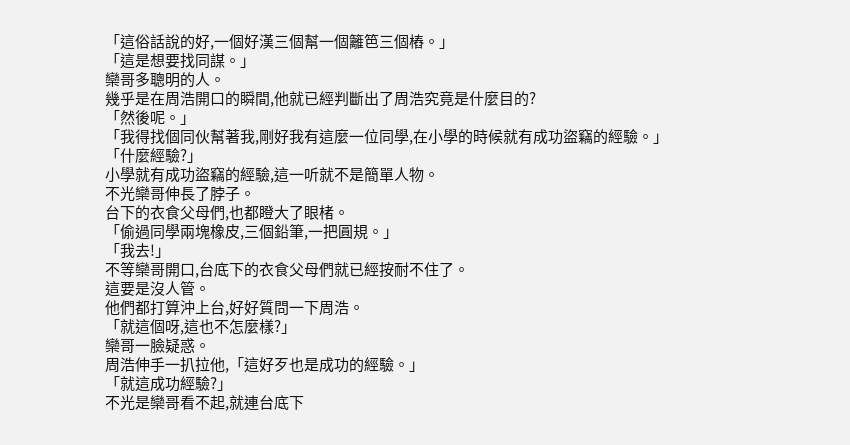「這俗話說的好,一個好漢三個幫一個籬笆三個樁。」
「這是想要找同謀。」
欒哥多聰明的人。
幾乎是在周浩開口的瞬間,他就已經判斷出了周浩究竟是什麼目的?
「然後呢。」
「我得找個同伙幫著我,剛好我有這麼一位同學,在小學的時候就有成功盜竊的經驗。」
「什麼經驗?」
小學就有成功盜竊的經驗,這一听就不是簡單人物。
不光欒哥伸長了脖子。
台下的衣食父母們,也都瞪大了眼楮。
「偷過同學兩塊橡皮,三個鉛筆,一把圓規。」
「我去!」
不等欒哥開口,台底下的衣食父母們就已經按耐不住了。
這要是沒人管。
他們都打算沖上台,好好質問一下周浩。
「就這個呀,這也不怎麼樣?」
欒哥一臉疑惑。
周浩伸手一扒拉他,「這好歹也是成功的經驗。」
「就這成功經驗?」
不光是欒哥看不起,就連台底下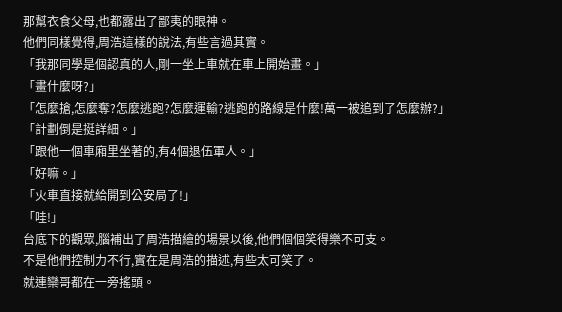那幫衣食父母,也都露出了鄙夷的眼神。
他們同樣覺得,周浩這樣的說法,有些言過其實。
「我那同學是個認真的人,剛一坐上車就在車上開始畫。」
「畫什麼呀?」
「怎麼搶,怎麼奪?怎麼逃跑?怎麼運輸?逃跑的路線是什麼!萬一被追到了怎麼辦?」
「計劃倒是挺詳細。」
「跟他一個車廂里坐著的,有4個退伍軍人。」
「好嘛。」
「火車直接就給開到公安局了!」
「哇!」
台底下的觀眾,腦補出了周浩描繪的場景以後,他們個個笑得樂不可支。
不是他們控制力不行,實在是周浩的描述,有些太可笑了。
就連欒哥都在一旁搖頭。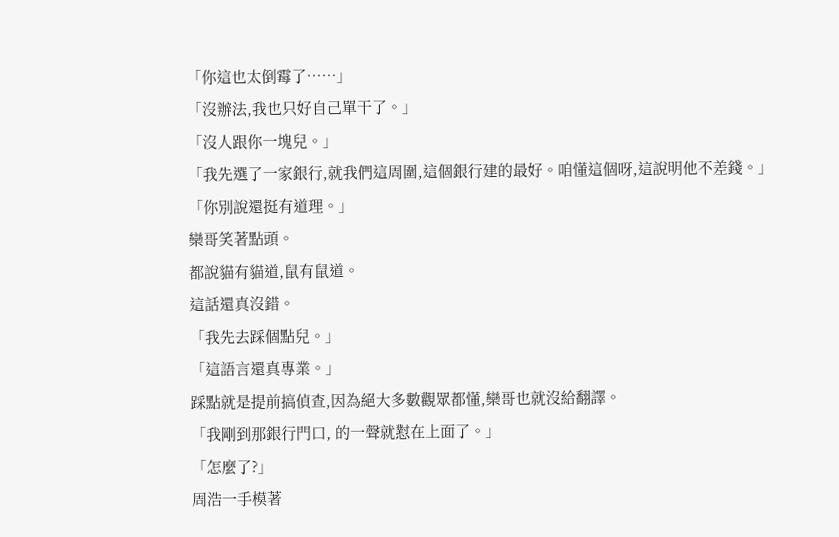「你這也太倒霉了……」
「沒辦法,我也只好自己單干了。」
「沒人跟你一塊兒。」
「我先選了一家銀行,就我們這周圍,這個銀行建的最好。咱懂這個呀,這說明他不差錢。」
「你別說還挺有道理。」
欒哥笑著點頭。
都說貓有貓道,鼠有鼠道。
這話還真沒錯。
「我先去踩個點兒。」
「這語言還真專業。」
踩點就是提前搞偵查,因為絕大多數觀眾都懂,欒哥也就沒給翻譯。
「我剛到那銀行門口, 的一聲就懟在上面了。」
「怎麼了?」
周浩一手模著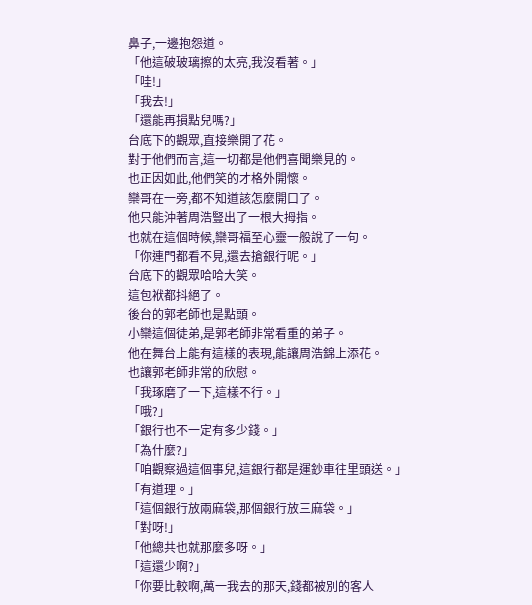鼻子,一邊抱怨道。
「他這破玻璃擦的太亮,我沒看著。」
「哇!」
「我去!」
「還能再損點兒嗎?」
台底下的觀眾,直接樂開了花。
對于他們而言,這一切都是他們喜聞樂見的。
也正因如此,他們笑的才格外開懷。
欒哥在一旁,都不知道該怎麼開口了。
他只能沖著周浩豎出了一根大拇指。
也就在這個時候,欒哥福至心靈一般說了一句。
「你連門都看不見,還去搶銀行呢。」
台底下的觀眾哈哈大笑。
這包袱都抖絕了。
後台的郭老師也是點頭。
小欒這個徒弟,是郭老師非常看重的弟子。
他在舞台上能有這樣的表現,能讓周浩錦上添花。
也讓郭老師非常的欣慰。
「我琢磨了一下,這樣不行。」
「哦?」
「銀行也不一定有多少錢。」
「為什麼?」
「咱觀察過這個事兒,這銀行都是運鈔車往里頭送。」
「有道理。」
「這個銀行放兩麻袋,那個銀行放三麻袋。」
「對呀!」
「他總共也就那麼多呀。」
「這還少啊?」
「你要比較啊,萬一我去的那天,錢都被別的客人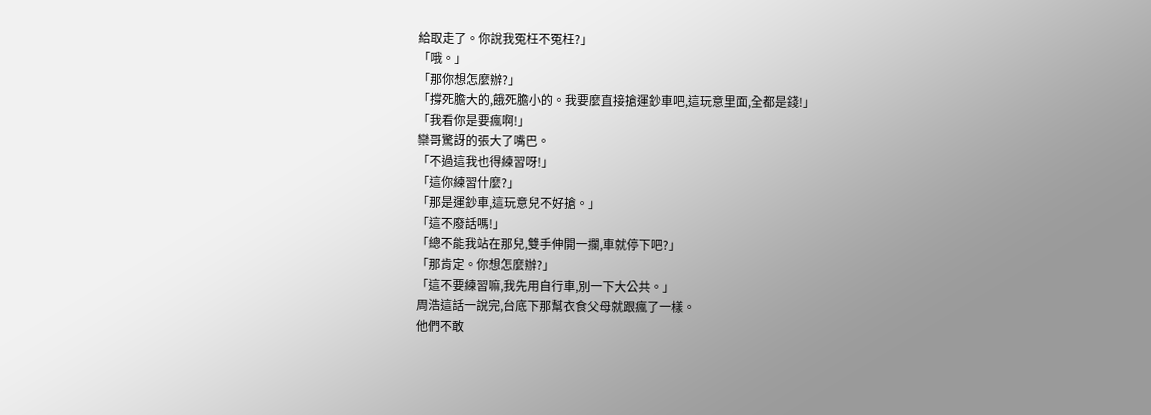給取走了。你說我冤枉不冤枉?」
「哦。」
「那你想怎麼辦?」
「撐死膽大的,餓死膽小的。我要麼直接搶運鈔車吧,這玩意里面,全都是錢!」
「我看你是要瘋啊!」
欒哥驚訝的張大了嘴巴。
「不過這我也得練習呀!」
「這你練習什麼?」
「那是運鈔車,這玩意兒不好搶。」
「這不廢話嗎!」
「總不能我站在那兒,雙手伸開一攔,車就停下吧?」
「那肯定。你想怎麼辦?」
「這不要練習嘛,我先用自行車,別一下大公共。」
周浩這話一說完,台底下那幫衣食父母就跟瘋了一樣。
他們不敢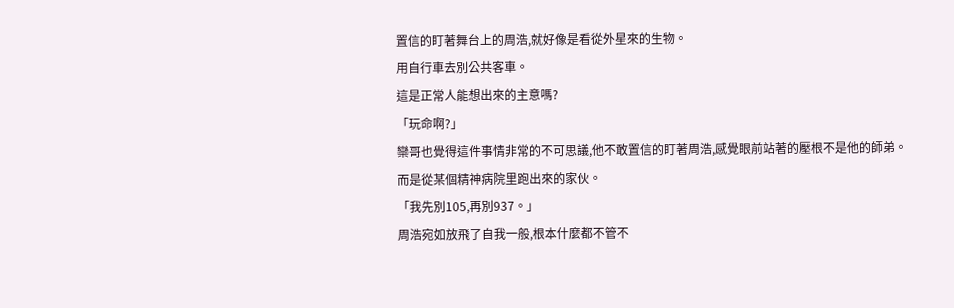置信的盯著舞台上的周浩,就好像是看從外星來的生物。
用自行車去別公共客車。
這是正常人能想出來的主意嗎?
「玩命啊?」
欒哥也覺得這件事情非常的不可思議,他不敢置信的盯著周浩,感覺眼前站著的壓根不是他的師弟。
而是從某個精神病院里跑出來的家伙。
「我先別105,再別937。」
周浩宛如放飛了自我一般,根本什麼都不管不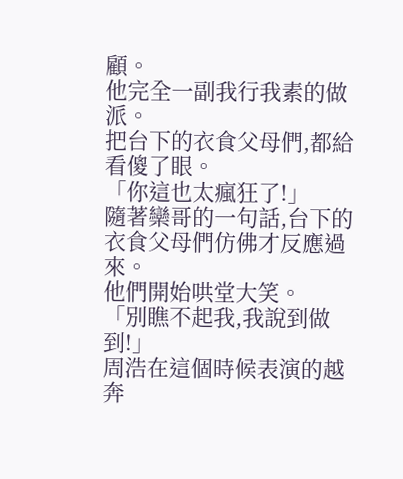顧。
他完全一副我行我素的做派。
把台下的衣食父母們,都給看傻了眼。
「你這也太瘋狂了!」
隨著欒哥的一句話,台下的衣食父母們仿佛才反應過來。
他們開始哄堂大笑。
「別瞧不起我,我說到做到!」
周浩在這個時候表演的越奔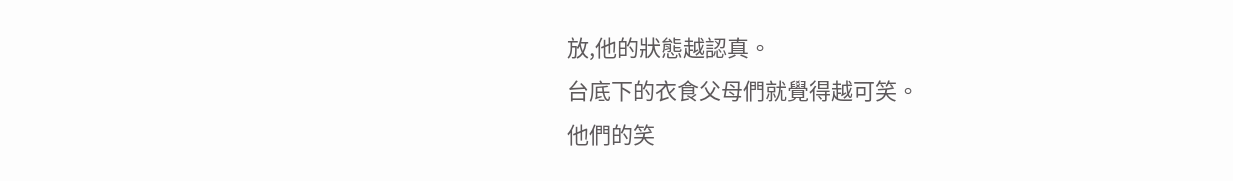放,他的狀態越認真。
台底下的衣食父母們就覺得越可笑。
他們的笑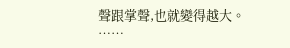聲跟掌聲,也就變得越大。
……